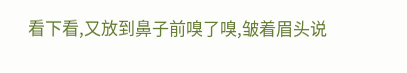看下看,又放到鼻子前嗅了嗅,皱着眉头说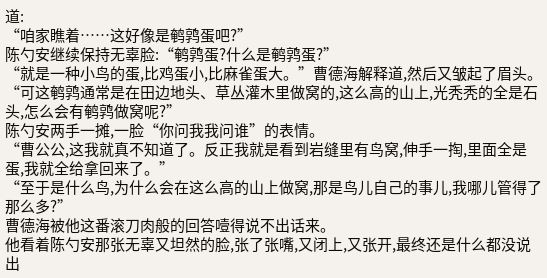道:
“咱家瞧着……这好像是鹌鹑蛋吧?”
陈勺安继续保持无辜脸:“鹌鹑蛋?什么是鹌鹑蛋?”
“就是一种小鸟的蛋,比鸡蛋小,比麻雀蛋大。”曹德海解释道,然后又皱起了眉头。
“可这鹌鹑通常是在田边地头、草丛灌木里做窝的,这么高的山上,光秃秃的全是石头,怎么会有鹌鹑做窝呢?”
陈勺安两手一摊,一脸“你问我我问谁”的表情。
“曹公公,这我就真不知道了。反正我就是看到岩缝里有鸟窝,伸手一掏,里面全是蛋,我就全给拿回来了。”
“至于是什么鸟,为什么会在这么高的山上做窝,那是鸟儿自己的事儿,我哪儿管得了那么多?”
曹德海被他这番滚刀肉般的回答噎得说不出话来。
他看着陈勺安那张无辜又坦然的脸,张了张嘴,又闭上,又张开,最终还是什么都没说出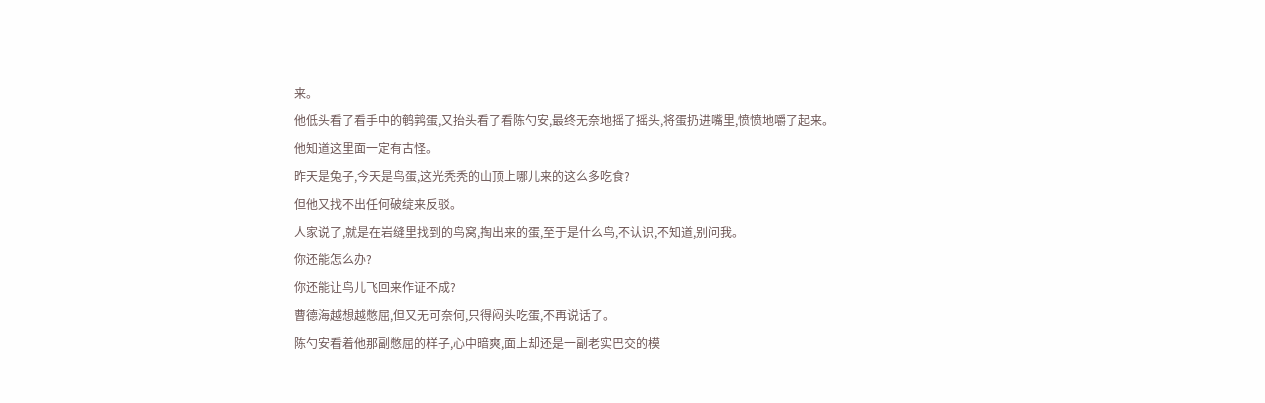来。
他低头看了看手中的鹌鹑蛋,又抬头看了看陈勺安,最终无奈地摇了摇头,将蛋扔进嘴里,愤愤地嚼了起来。
他知道这里面一定有古怪。
昨天是兔子,今天是鸟蛋,这光秃秃的山顶上哪儿来的这么多吃食?
但他又找不出任何破绽来反驳。
人家说了,就是在岩缝里找到的鸟窝,掏出来的蛋,至于是什么鸟,不认识,不知道,别问我。
你还能怎么办?
你还能让鸟儿飞回来作证不成?
曹德海越想越憋屈,但又无可奈何,只得闷头吃蛋,不再说话了。
陈勺安看着他那副憋屈的样子,心中暗爽,面上却还是一副老实巴交的模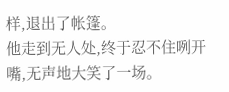样,退出了帐篷。
他走到无人处,终于忍不住咧开嘴,无声地大笑了一场。